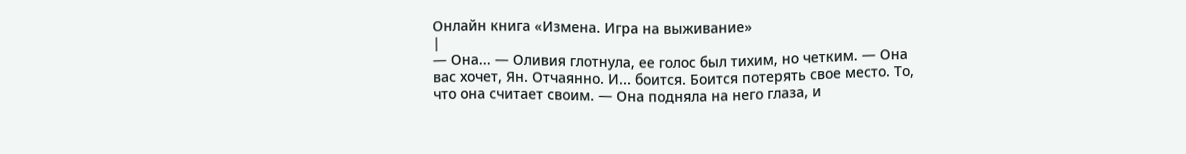Онлайн книга «Измена. Игра на выживание»
|
— Она... — Оливия глотнула, ее голос был тихим, но четким. — Она вас хочет, Ян. Отчаянно. И... боится. Боится потерять свое место. То, что она считает своим. — Она подняла на него глаза, и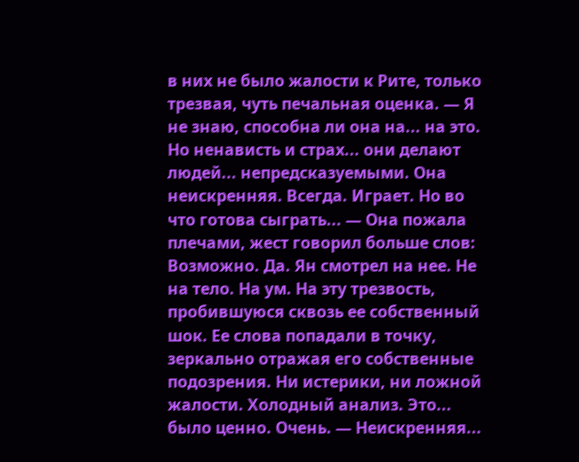в них не было жалости к Рите, только трезвая, чуть печальная оценка. — Я не знаю, способна ли она на... на это. Но ненависть и страх... они делают людей... непредсказуемыми. Она неискренняя. Всегда. Играет. Но во что готова сыграть... — Она пожала плечами, жест говорил больше слов: Возможно. Да. Ян смотрел на нее. Не на тело. На ум. На эту трезвость, пробившуюся сквозь ее собственный шок. Ее слова попадали в точку, зеркально отражая его собственные подозрения. Ни истерики, ни ложной жалости. Холодный анализ. Это... было ценно. Очень. — Неискренняя...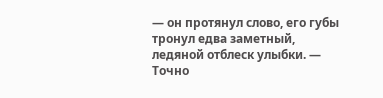— он протянул слово, его губы тронул едва заметный, ледяной отблеск улыбки. — Точно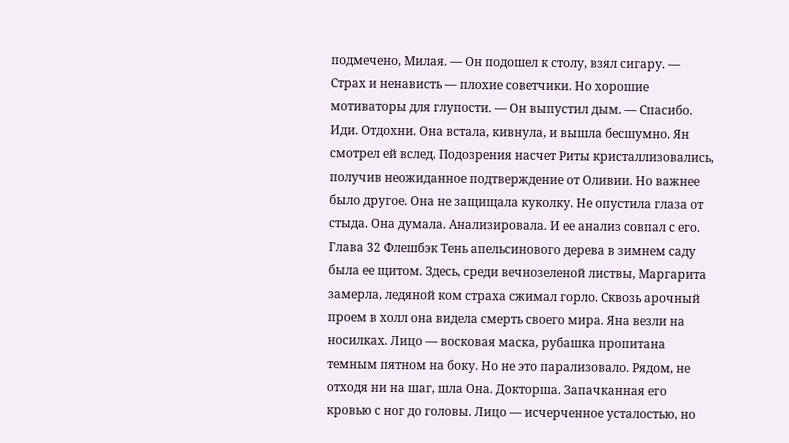подмечено, Милая. — Он подошел к столу, взял сигару. — Страх и ненависть — плохие советчики. Но хорошие мотиваторы для глупости. — Он выпустил дым. — Спасибо. Иди. Отдохни. Она встала, кивнула, и вышла бесшумно. Ян смотрел ей вслед. Подозрения насчет Риты кристаллизовались, получив неожиданное подтверждение от Оливии. Но важнее было другое. Она не защищала куколку. Не опустила глаза от стыда. Она думала. Анализировала. И ее анализ совпал с его. Глава 32 Флешбэк Тень апельсинового дерева в зимнем саду была ее щитом. Здесь, среди вечнозеленой листвы, Маргарита замерла, ледяной ком страха сжимал горло. Сквозь арочный проем в холл она видела смерть своего мира. Яна везли на носилках. Лицо — восковая маска, рубашка пропитана темным пятном на боку. Но не это парализовало. Рядом, не отходя ни на шаг, шла Она. Докторша. Запачканная его кровью с ног до головы. Лицо — исчерченное усталостью, но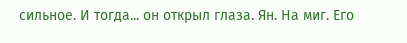сильное. И тогда... он открыл глаза. Ян. На миг. Его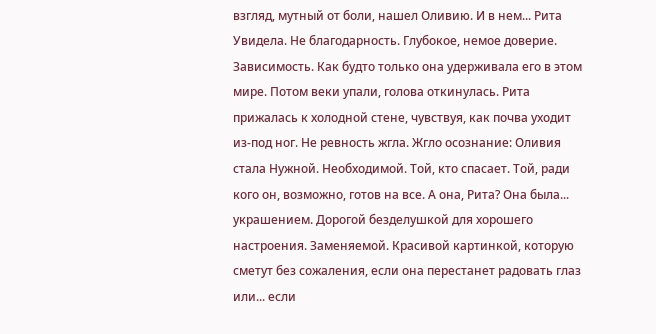взгляд, мутный от боли, нашел Оливию. И в нем... Рита Увидела. Не благодарность. Глубокое, немое доверие. Зависимость. Как будто только она удерживала его в этом мире. Потом веки упали, голова откинулась. Рита прижалась к холодной стене, чувствуя, как почва уходит из-под ног. Не ревность жгла. Жгло осознание: Оливия стала Нужной. Необходимой. Той, кто спасает. Той, ради кого он, возможно, готов на все. А она, Рита? Она была... украшением. Дорогой безделушкой для хорошего настроения. Заменяемой. Красивой картинкой, которую сметут без сожаления, если она перестанет радовать глаз или... если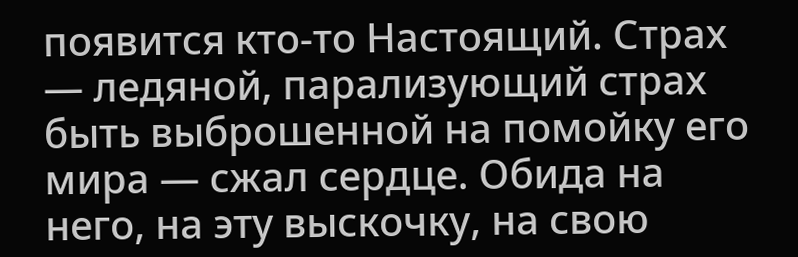появится кто-то Настоящий. Страх — ледяной, парализующий страх быть выброшенной на помойку его мира — сжал сердце. Обида на него, на эту выскочку, на свою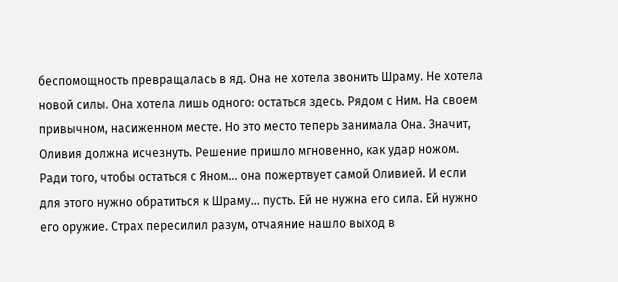беспомощность превращалась в яд. Она не хотела звонить Шраму. Не хотела новой силы. Она хотела лишь одного: остаться здесь. Рядом с Ним. На своем привычном, насиженном месте. Но это место теперь занимала Она. Значит, Оливия должна исчезнуть. Решение пришло мгновенно, как удар ножом. Ради того, чтобы остаться с Яном... она пожертвует самой Оливией. И если для этого нужно обратиться к Шраму... пусть. Ей не нужна его сила. Ей нужно его оружие. Страх пересилил разум, отчаяние нашло выход в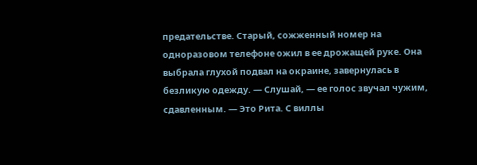предательстве. Старый, сожженный номер на одноразовом телефоне ожил в ее дрожащей руке. Она выбрала глухой подвал на окраине, завернулась в безликую одежду. — Слушай, — ее голос звучал чужим, сдавленным. — Это Рита. С виллы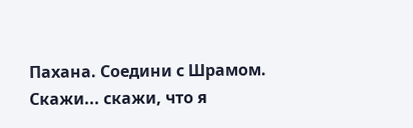Пахана. Соедини с Шрамом. Скажи... скажи, что я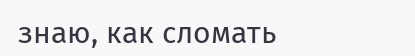знаю, как сломать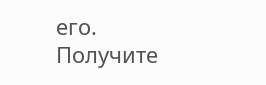его. Получите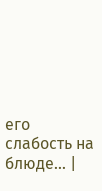его слабость на блюде... |